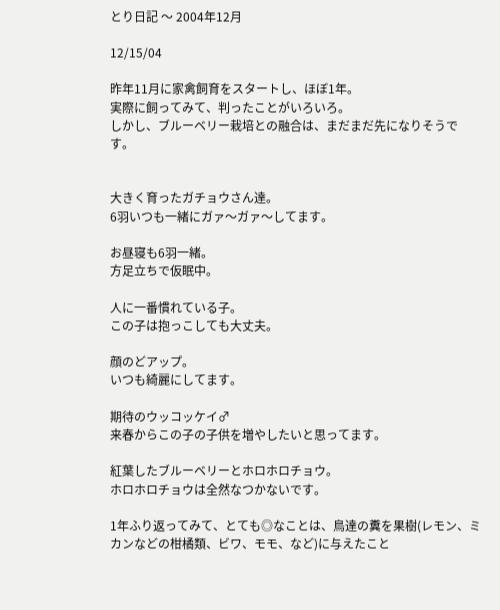とり日記 〜 2004年12月

12/15/04

昨年11月に家禽飼育をスタートし、ほぼ1年。
実際に飼ってみて、判ったことがいろいろ。
しかし、ブルーベリー栽培との融合は、まだまだ先になりそうです。


大きく育ったガチョウさん達。
6羽いつも一緒にガァ〜ガァ〜してます。

お昼寝も6羽一緒。
方足立ちで仮眠中。

人に一番慣れている子。
この子は抱っこしても大丈夫。

顔のどアップ。
いつも綺麗にしてます。

期待のウッコッケイ♂
来春からこの子の子供を増やしたいと思ってます。

紅葉したブルーベリーとホロホロチョウ。
ホロホロチョウは全然なつかないです。

1年ふり返ってみて、とても◎なことは、鳥達の糞を果樹(レモン、ミカンなどの柑橘類、ビワ、モモ、など)に与えたこと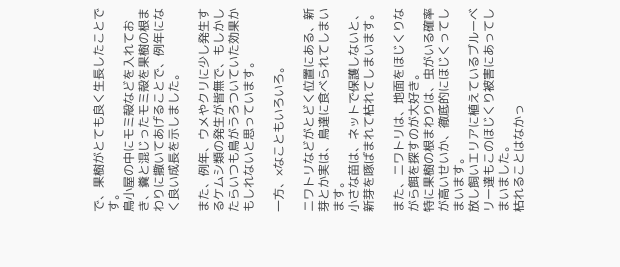で、果樹がとても良く生長したことです。
鳥小屋の中にモミ殻などを入れておき、糞と混じったモミ殻を果樹の根まわりに撒いてあげることで、例年になく良い成長を示しました。

また、例年、ウメやクリに少し発生するケムシ類の発生が皆無で、もしかしたらいつも鳥がうろついていた効果かもしれないと思っています。

一方、×なこともいろいろ。

ニワトリなどがとどく位置にある、新芽とか実は、鳥達に食べられてしまいます。
小さな苗は、ネットで保護しないと、新芽を啄ばまれて枯れてしまいます。

また、ニワトリは、地面をほじくりながら餌を探すのが大好き。
特に果樹の根まわりは、虫がいる確率が高いせいか、徹底的にほじくってしまいます。
放し飼いエリアに植えているブルーベリー達もこのほじくり被害にあってしまいました。
枯れることはなかっ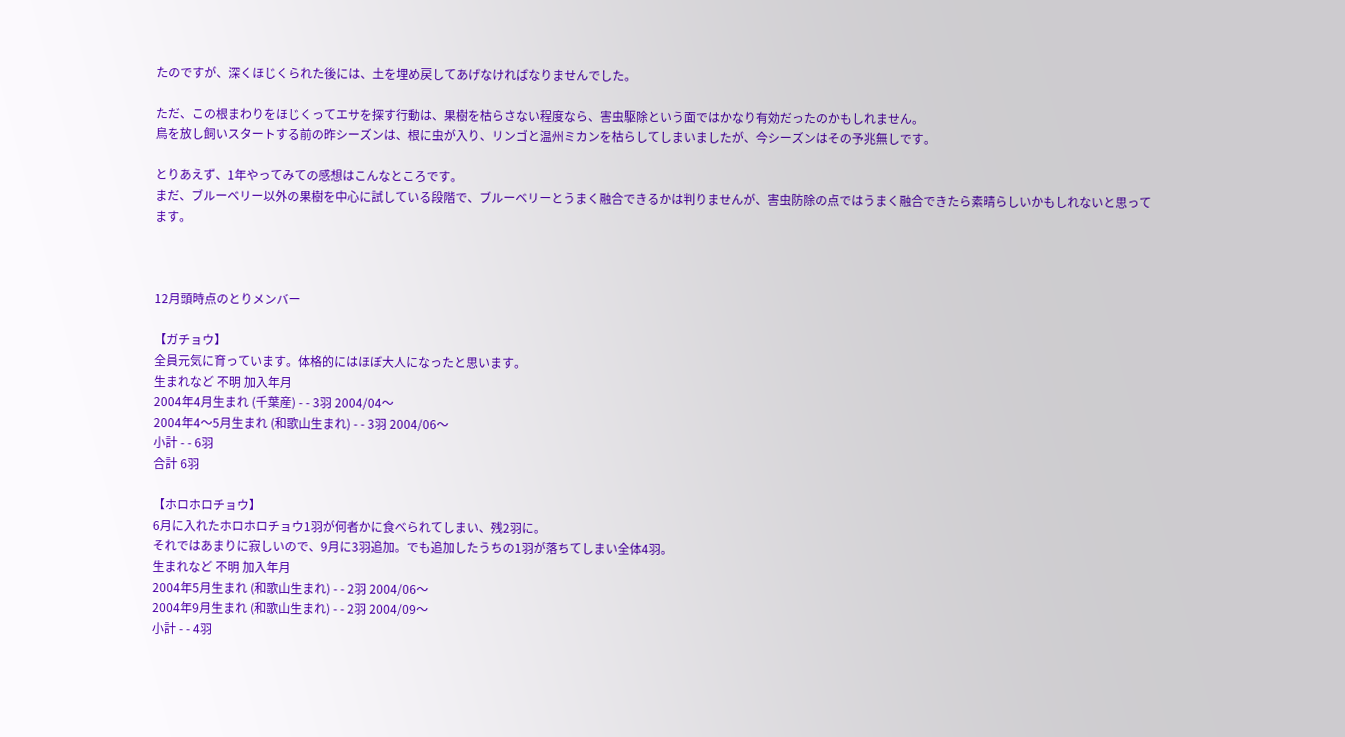たのですが、深くほじくられた後には、土を埋め戻してあげなければなりませんでした。

ただ、この根まわりをほじくってエサを探す行動は、果樹を枯らさない程度なら、害虫駆除という面ではかなり有効だったのかもしれません。
鳥を放し飼いスタートする前の昨シーズンは、根に虫が入り、リンゴと温州ミカンを枯らしてしまいましたが、今シーズンはその予兆無しです。

とりあえず、1年やってみての感想はこんなところです。
まだ、ブルーベリー以外の果樹を中心に試している段階で、ブルーベリーとうまく融合できるかは判りませんが、害虫防除の点ではうまく融合できたら素晴らしいかもしれないと思ってます。



12月頭時点のとりメンバー

【ガチョウ】
全員元気に育っています。体格的にはほぼ大人になったと思います。
生まれなど 不明 加入年月
2004年4月生まれ (千葉産) - - 3羽 2004/04〜
2004年4〜5月生まれ (和歌山生まれ) - - 3羽 2004/06〜
小計 - - 6羽
合計 6羽

【ホロホロチョウ】
6月に入れたホロホロチョウ1羽が何者かに食べられてしまい、残2羽に。
それではあまりに寂しいので、9月に3羽追加。でも追加したうちの1羽が落ちてしまい全体4羽。
生まれなど 不明 加入年月
2004年5月生まれ (和歌山生まれ) - - 2羽 2004/06〜
2004年9月生まれ (和歌山生まれ) - - 2羽 2004/09〜
小計 - - 4羽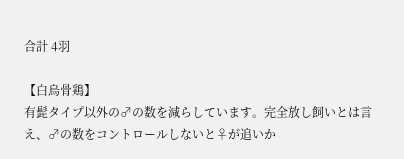合計 4羽

【白烏骨鶏】
有髭タイプ以外の♂の数を減らしています。完全放し飼いとは言え、♂の数をコントロールしないと♀が追いか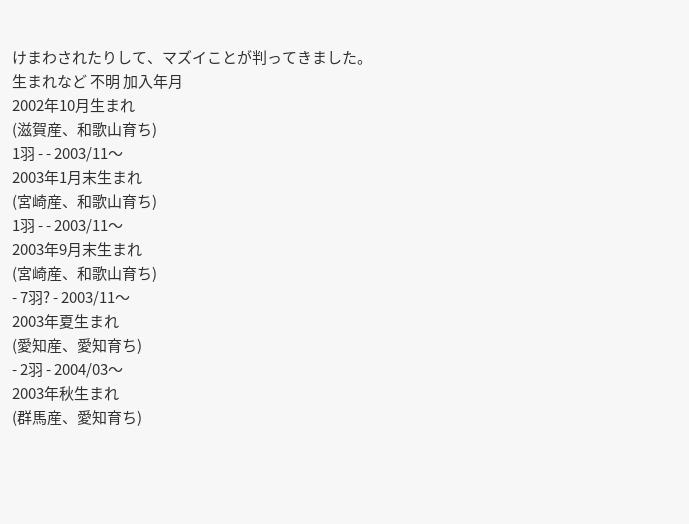けまわされたりして、マズイことが判ってきました。
生まれなど 不明 加入年月
2002年10月生まれ
(滋賀産、和歌山育ち)
1羽 - - 2003/11〜
2003年1月末生まれ
(宮崎産、和歌山育ち)
1羽 - - 2003/11〜
2003年9月末生まれ
(宮崎産、和歌山育ち)
- 7羽? - 2003/11〜
2003年夏生まれ
(愛知産、愛知育ち)
- 2羽 - 2004/03〜
2003年秋生まれ
(群馬産、愛知育ち)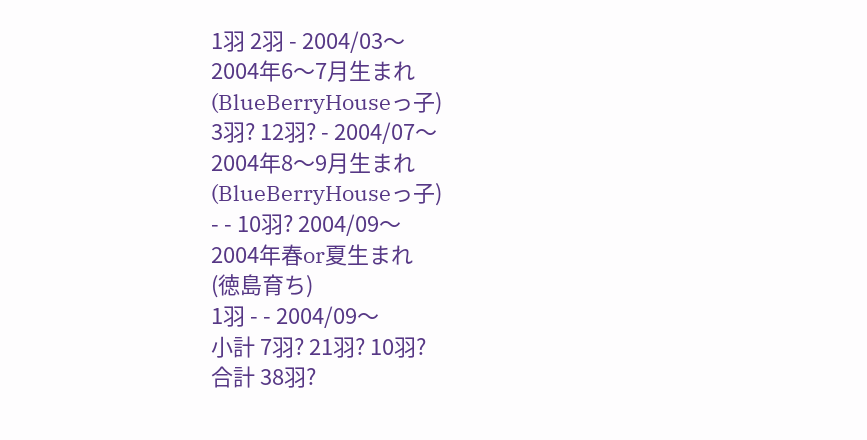1羽 2羽 - 2004/03〜
2004年6〜7月生まれ
(BlueBerryHouseっ子)
3羽? 12羽? - 2004/07〜
2004年8〜9月生まれ
(BlueBerryHouseっ子)
- - 10羽? 2004/09〜
2004年春or夏生まれ
(徳島育ち)
1羽 - - 2004/09〜
小計 7羽? 21羽? 10羽?
合計 38羽?